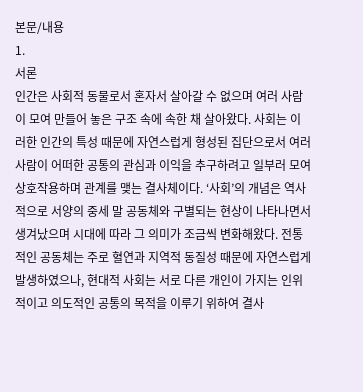본문/내용
1.
서론
인간은 사회적 동물로서 혼자서 살아갈 수 없으며 여러 사람이 모여 만들어 놓은 구조 속에 속한 채 살아왔다. 사회는 이러한 인간의 특성 때문에 자연스럽게 형성된 집단으로서 여러 사람이 어떠한 공통의 관심과 이익을 추구하려고 일부러 모여 상호작용하며 관계를 맺는 결사체이다. ‘사회’의 개념은 역사적으로 서양의 중세 말 공동체와 구별되는 현상이 나타나면서 생겨났으며 시대에 따라 그 의미가 조금씩 변화해왔다. 전통적인 공동체는 주로 혈연과 지역적 동질성 때문에 자연스럽게 발생하였으나, 현대적 사회는 서로 다른 개인이 가지는 인위적이고 의도적인 공통의 목적을 이루기 위하여 결사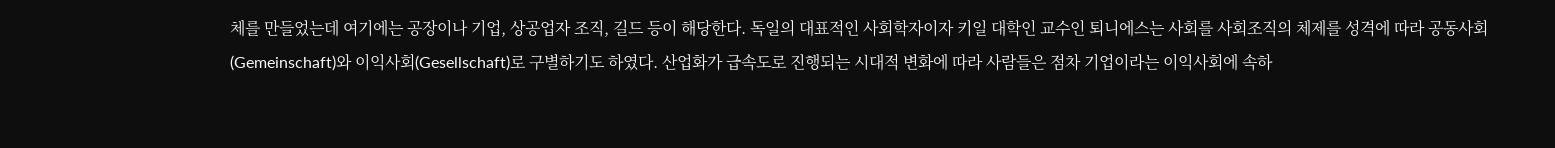체를 만들었는데 여기에는 공장이나 기업, 상공업자 조직, 길드 등이 해당한다. 독일의 대표적인 사회학자이자 키일 대학인 교수인 퇴니에스는 사회를 사회조직의 체제를 성격에 따라 공동사회(Gemeinschaft)와 이익사회(Gesellschaft)로 구별하기도 하였다. 산업화가 급속도로 진행되는 시대적 변화에 따라 사람들은 점차 기업이라는 이익사회에 속하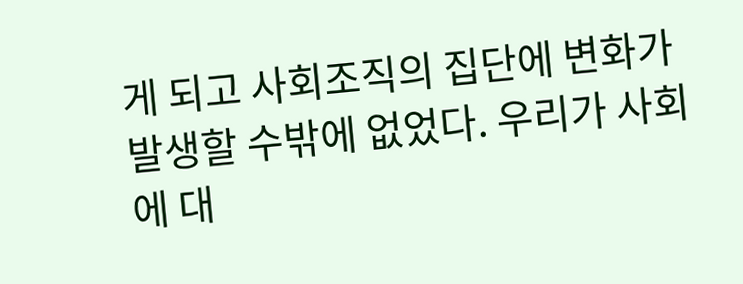게 되고 사회조직의 집단에 변화가 발생할 수밖에 없었다. 우리가 사회에 대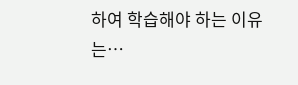하여 학습해야 하는 이유는…